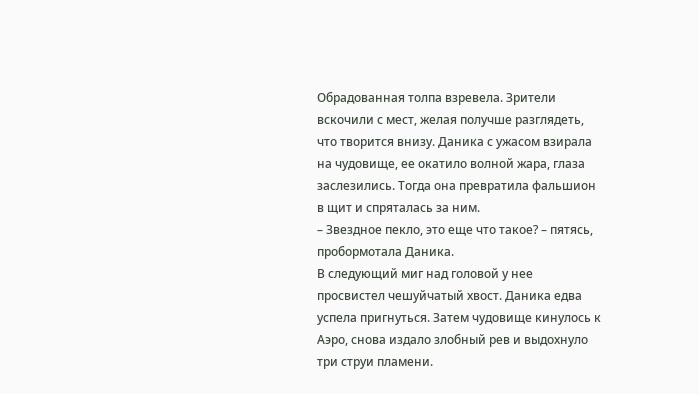Обрадованная толпа взревела. Зрители вскочили с мест, желая получше разглядеть, что творится внизу. Даника с ужасом взирала на чудовище, ее окатило волной жара, глаза заслезились. Тогда она превратила фальшион в щит и спряталась за ним.
– Звездное пекло, это еще что такое? – пятясь, пробормотала Даника.
В следующий миг над головой у нее просвистел чешуйчатый хвост. Даника едва успела пригнуться. Затем чудовище кинулось к Аэро, снова издало злобный рев и выдохнуло три струи пламени.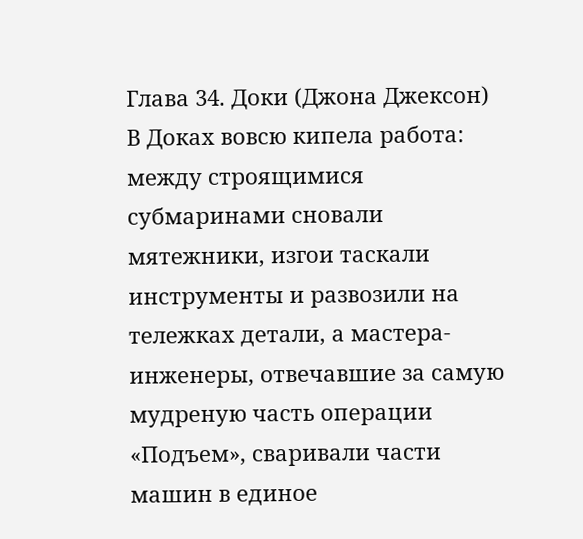Глава 34. Доки (Джона Джексон)
В Доках вовсю кипела работа: между строящимися субмаринами сновали мятежники, изгои таскали инструменты и развозили на тележках детали, а мастера-инженеры, отвечавшие за самую мудреную часть операции «Подъем», сваривали части машин в единое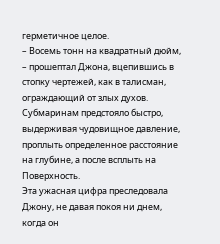герметичное целое.
– Восемь тонн на квадратный дюйм, – прошептал Джона, вцепившись в стопку чертежей, как в талисман, ограждающий от злых духов. Субмаринам предстояло быстро, выдерживая чудовищное давление, проплыть определенное расстояние на глубине, а после всплыть на Поверхность.
Эта ужасная цифра преследовала Джону, не давая покоя ни днем, когда он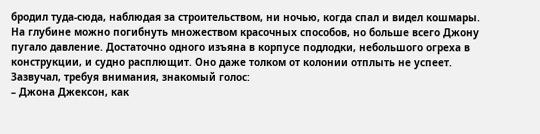бродил туда-сюда, наблюдая за строительством, ни ночью, когда спал и видел кошмары. На глубине можно погибнуть множеством красочных способов, но больше всего Джону пугало давление. Достаточно одного изъяна в корпусе подлодки, небольшого огреха в конструкции, и судно расплющит. Оно даже толком от колонии отплыть не успеет.
Зазвучал, требуя внимания, знакомый голос:
– Джона Джексон, как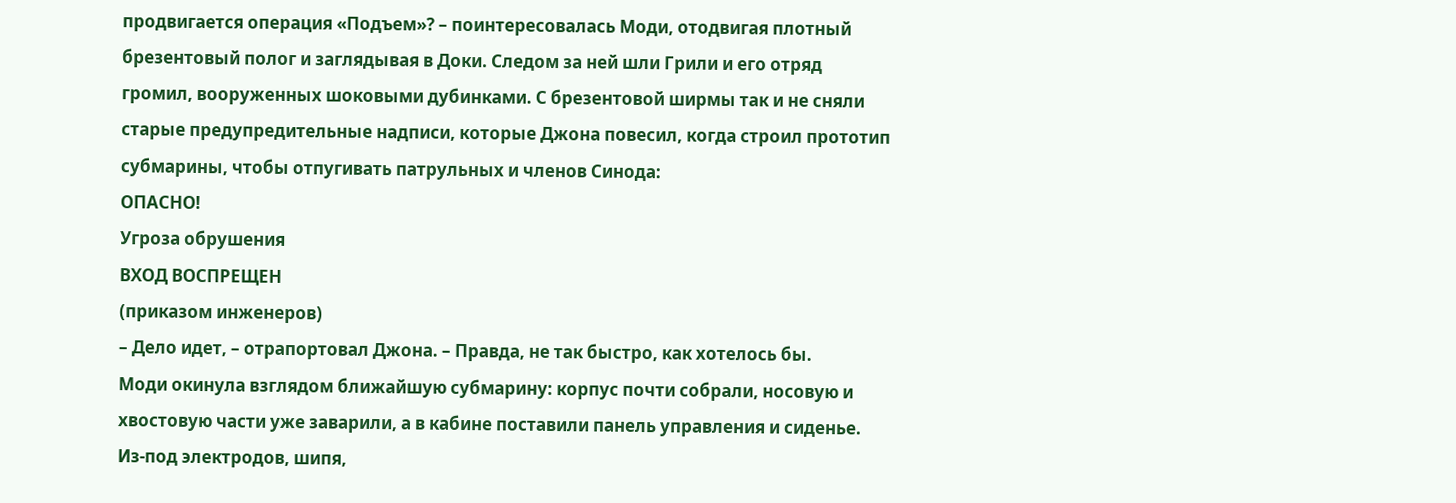продвигается операция «Подъем»? – поинтересовалась Моди, отодвигая плотный брезентовый полог и заглядывая в Доки. Следом за ней шли Грили и его отряд громил, вооруженных шоковыми дубинками. С брезентовой ширмы так и не сняли старые предупредительные надписи, которые Джона повесил, когда строил прототип субмарины, чтобы отпугивать патрульных и членов Синода:
ОПАСНО!
Угроза обрушения
ВХОД ВОСПРЕЩЕН
(приказом инженеров)
– Дело идет, – отрапортовал Джона. – Правда, не так быстро, как хотелось бы.
Моди окинула взглядом ближайшую субмарину: корпус почти собрали, носовую и хвостовую части уже заварили, а в кабине поставили панель управления и сиденье. Из-под электродов, шипя,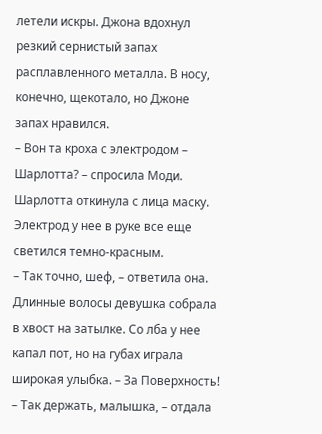летели искры. Джона вдохнул резкий сернистый запах расплавленного металла. В носу, конечно, щекотало, но Джоне запах нравился.
– Вон та кроха с электродом – Шарлотта? – спросила Моди.
Шарлотта откинула с лица маску. Электрод у нее в руке все еще светился темно-красным.
– Так точно, шеф, – ответила она. Длинные волосы девушка собрала в хвост на затылке. Со лба у нее капал пот, но на губах играла широкая улыбка. – За Поверхность!
– Так держать, малышка, – отдала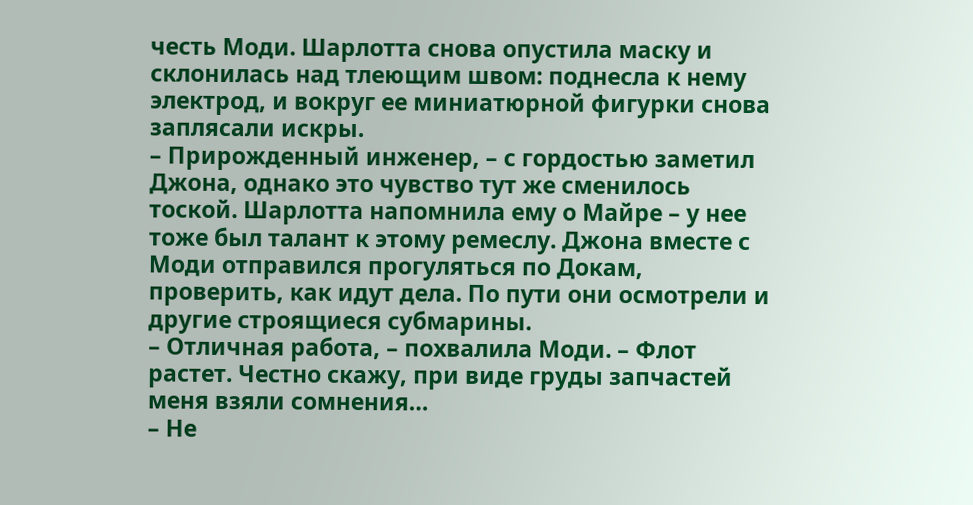честь Моди. Шарлотта снова опустила маску и склонилась над тлеющим швом: поднесла к нему электрод, и вокруг ее миниатюрной фигурки снова заплясали искры.
– Прирожденный инженер, – с гордостью заметил Джона, однако это чувство тут же сменилось тоской. Шарлотта напомнила ему о Майре – у нее тоже был талант к этому ремеслу. Джона вместе с Моди отправился прогуляться по Докам, проверить, как идут дела. По пути они осмотрели и другие строящиеся субмарины.
– Отличная работа, – похвалила Моди. – Флот растет. Честно скажу, при виде груды запчастей меня взяли сомнения…
– Не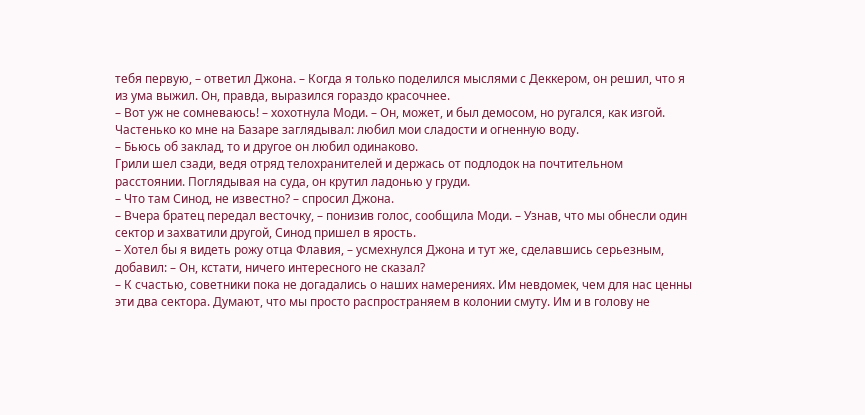тебя первую, – ответил Джона. – Когда я только поделился мыслями с Деккером, он решил, что я из ума выжил. Он, правда, выразился гораздо красочнее.
– Вот уж не сомневаюсь! – хохотнула Моди. – Он, может, и был демосом, но ругался, как изгой. Частенько ко мне на Базаре заглядывал: любил мои сладости и огненную воду.
– Бьюсь об заклад, то и другое он любил одинаково.
Грили шел сзади, ведя отряд телохранителей и держась от подлодок на почтительном расстоянии. Поглядывая на суда, он крутил ладонью у груди.
– Что там Синод, не известно? – спросил Джона.
– Вчера братец передал весточку, – понизив голос, сообщила Моди. – Узнав, что мы обнесли один сектор и захватили другой, Синод пришел в ярость.
– Хотел бы я видеть рожу отца Флавия, – усмехнулся Джона и тут же, сделавшись серьезным, добавил: – Он, кстати, ничего интересного не сказал?
– К счастью, советники пока не догадались о наших намерениях. Им невдомек, чем для нас ценны эти два сектора. Думают, что мы просто распространяем в колонии смуту. Им и в голову не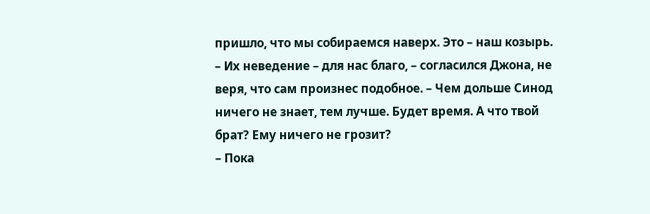пришло, что мы собираемся наверх. Это – наш козырь.
– Их неведение – для нас благо, – согласился Джона, не веря, что сам произнес подобное. – Чем дольше Синод ничего не знает, тем лучше. Будет время. А что твой брат? Ему ничего не грозит?
– Пока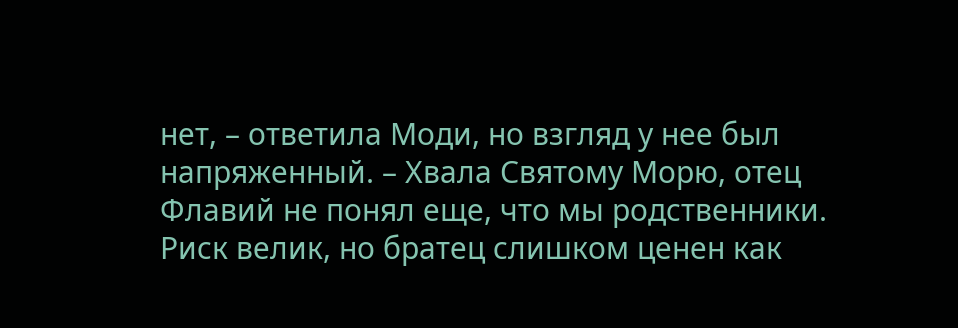нет, – ответила Моди, но взгляд у нее был напряженный. – Хвала Святому Морю, отец Флавий не понял еще, что мы родственники. Риск велик, но братец слишком ценен как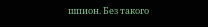шпион. Без такого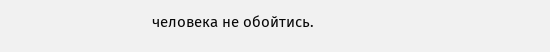человека не обойтись.